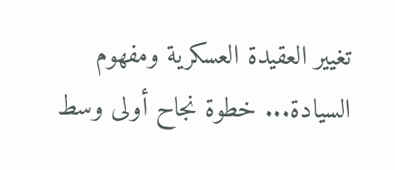تغيير العقيدة العسكرية ومفهوم السيادة... خطوة نجاح أولى وسط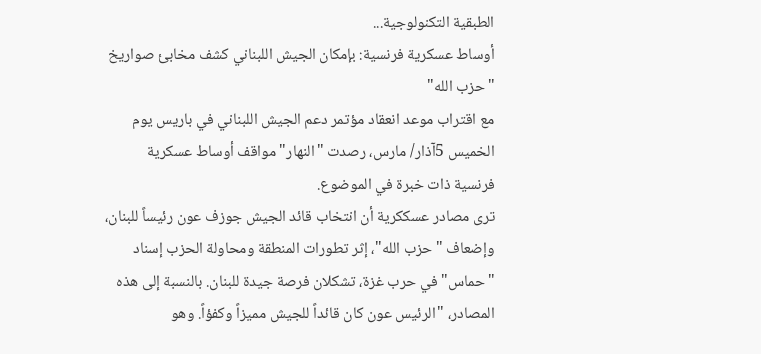الطبقية التكنولوجية...
أوساط عسكرية فرنسية: بإمكان الجيش اللبناني كشف مخابئ صواريخ "حزب الله"
مع اقتراب موعد انعقاد مؤتمر دعم الجيش اللبناني في باريس يوم الخميس 5آذار/ مارس، رصدت "النهار" مواقف أوساط عسكرية فرنسية ذات خبرة في الموضوع.
ترى مصادر عسككرية أن انتخاب قائد الجيش جوزف عون رئيساً للبنان، وإضعاف "حزب الله"، إثر تطورات المنطقة ومحاولة الحزب إسناد "حماس" في حرب غزة، تشكلان فرصة جيدة للبنان. بالنسبة إلى هذه المصادر، "الرئيس عون كان قائداً للجيش مميزاً وكفؤاً. وهو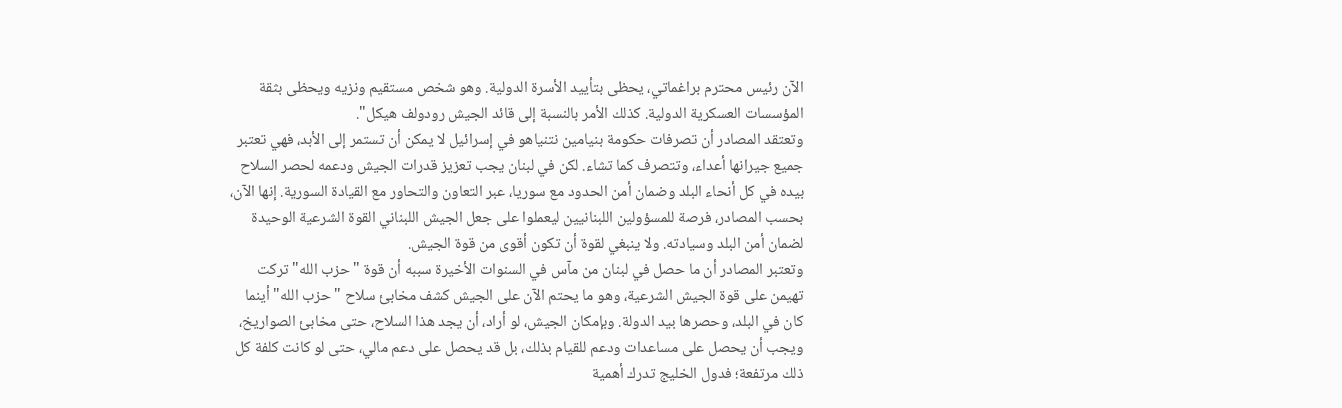الآن رئيس محترم براغماتي، يحظى بتأييد الأسرة الدولية. وهو شخص مستقيم ونزيه ويحظى بثقة المؤسسات العسكرية الدولية. كذلك الأمر بالنسبة إلى قائد الجيش رودولف هيكل".
وتعتقد المصادر أن تصرفات حكومة بنيامين نتنياهو في إسرائيل لا يمكن أن تستمر إلى الأبد، فهي تعتبر جميع جيرانها أعداء، وتتصرف كما تشاء. لكن في لبنان يجب تعزيز قدرات الجيش ودعمه لحصر السلاح بيده في كل أنحاء البلد وضمان أمن الحدود مع سوريا، عبر التعاون والتحاور مع القيادة السورية. إنها الآن، بحسب المصادر، فرصة للمسؤولين اللبنانيين ليعملوا على جعل الجيش اللبناني القوة الشرعية الوحيدة لضمان أمن البلد وسيادته. ولا ينبغي لقوة أن تكون أقوى من قوة الجيش.
وتعتبر المصادر أن ما حصل في لبنان من مآس في السنوات الأخيرة سببه أن قوة "حزب الله" تركت تهيمن على قوة الجيش الشرعية، وهو ما يحتم الآن على الجيش كشف مخابئ سلاح "حزب الله" أينما كان في البلد، وحصرها بيد الدولة. وبإمكان الجيش، لو أراد، أن يجد هذا السلاح، حتى مخابئ الصواريخ، ويجب أن يحصل على مساعدات ودعم للقيام بذلك، بل قد يحصل على دعم مالي، حتى لو كانت كلفة كل ذلك مرتفعة؛ فدول الخليج تدرك أهمية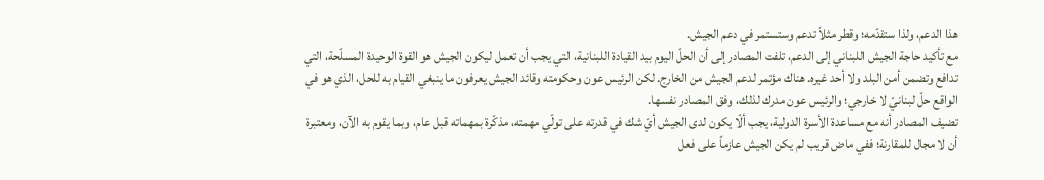هذا الدعم، ولذا ستقدّمه؛ وقطر مثلاً تدعم وستستمر في دعم الجيش.
مع تأكيد حاجة الجيش اللبناني إلى الدعم، تلفت المصادر إلى أن الحلّ اليوم بيد القيادة اللبنانية، التي يجب أن تعمل ليكون الجيش هو القوة الوحيدة المسلّحة، التي تدافع وتضمن أمن البلد ولا أحد غيره. هناك مؤتمر لدعم الجيش من الخارج. لكن الرئيس عون وحكومته وقائد الجيش يعرفون ما ينبغي القيام به للحل، الذي هو في الواقع حلّ لبنانيّ لا خارجي؛ والرئيس عون مدرك لذلك، وفق المصادر نفسها.
تضيف المصادر أنه مع مساعدة الأسرة الدولية، يجب ألّا يكون لدى الجيش أيّ شك في قدرته على تولّي مهمته، مذكّرة بمهماته قبل عام، وبما يقوم به الآن، ومعتبرة أن لا مجال للمقارنة؛ ففي ماض قريب لم يكن الجيش عازماً على فعل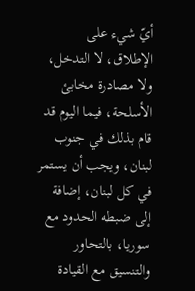أيّ شيء على الإطلاق، لا التدخل، ولا مصادرة مخابئ الأسلحة، فيما اليوم قد قام بذلك في جنوب لبنان، ويجب أن يستمر في كل لبنان، إضافة إلى ضبطه الحدود مع سوريا، بالتحاور والتنسيق مع القيادة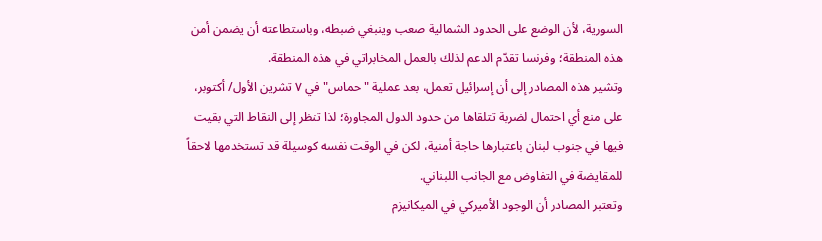السورية، لأن الوضع على الحدود الشمالية صعب وينبغي ضبطه، وباستطاعته أن يضمن أمن هذه المنطقة؛ وفرنسا تقدّم الدعم لذلك بالعمل المخابراتي في هذه المنطقة.
وتشير هذه المصادر إلى أن إسرائيل تعمل، بعد عملية "حماس" في ٧ تشرين الأول/ أكتوبر، على منع أي احتمال لضربة تتلقاها من حدود الدول المجاورة؛ لذا تنظر إلى النقاط التي بقيت فيها في جنوب لبنان باعتبارها حاجة أمنية، لكن في الوقت نفسه كوسيلة قد تستخدمها لاحقاً للمقايضة في التفاوض مع الجانب اللبناني.
وتعتبر المصادر أن الوجود الأميركي في الميكانيزم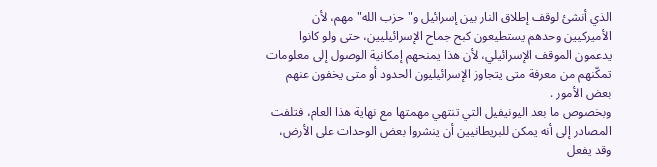الذي أنشئ لوقف إطلاق النار بين إسرائيل و"حزب الله" مهم، لأن الأميركيين وحدهم يستطيعون كبح جماح الإسرائيليين، حتى ولو كانوا يدعمون الموقف الإسرائيلي، لأن هذا يمنحهم إمكانية الوصول إلى معلومات تمكّنهم من معرفة متى يتجاوز الإسرائيليون الحدود أو متى يخفون عنهم بعض الأمور .
وبخصوص ما بعد اليونيفيل التي تنتهي مهمتها مع نهاية هذا العام، فتلفت المصادر إلى أنه يمكن للبريطانيين أن ينشروا بعض الوحدات على الأرض، وقد يفعل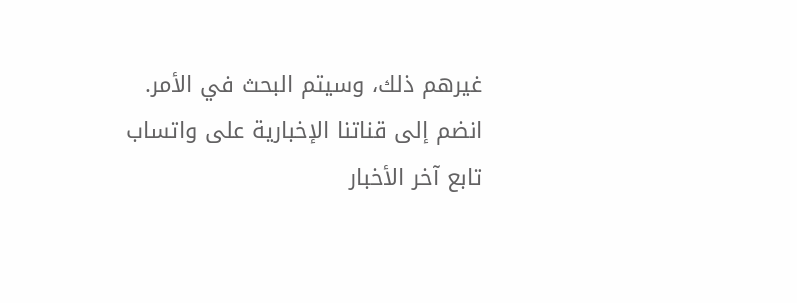غيرهم ذلك، وسيتم البحث في الأمر.
انضم إلى قناتنا الإخبارية على واتساب
تابع آخر الأخبار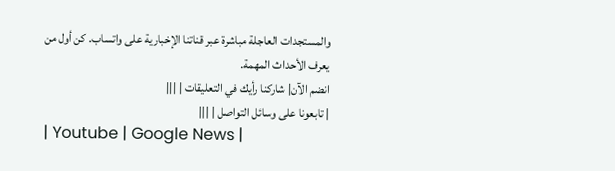والمستجدات العاجلة مباشرة عبر قناتنا الإخبارية على واتساب. كن أول من يعرف الأحداث المهمة.
انضم الآن| شاركنا رأيك في التعليقات | |||
| تابعونا على وسائل التواصل | |||
| Youtube | Google News |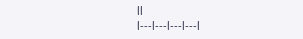||
|---|---|---|---|